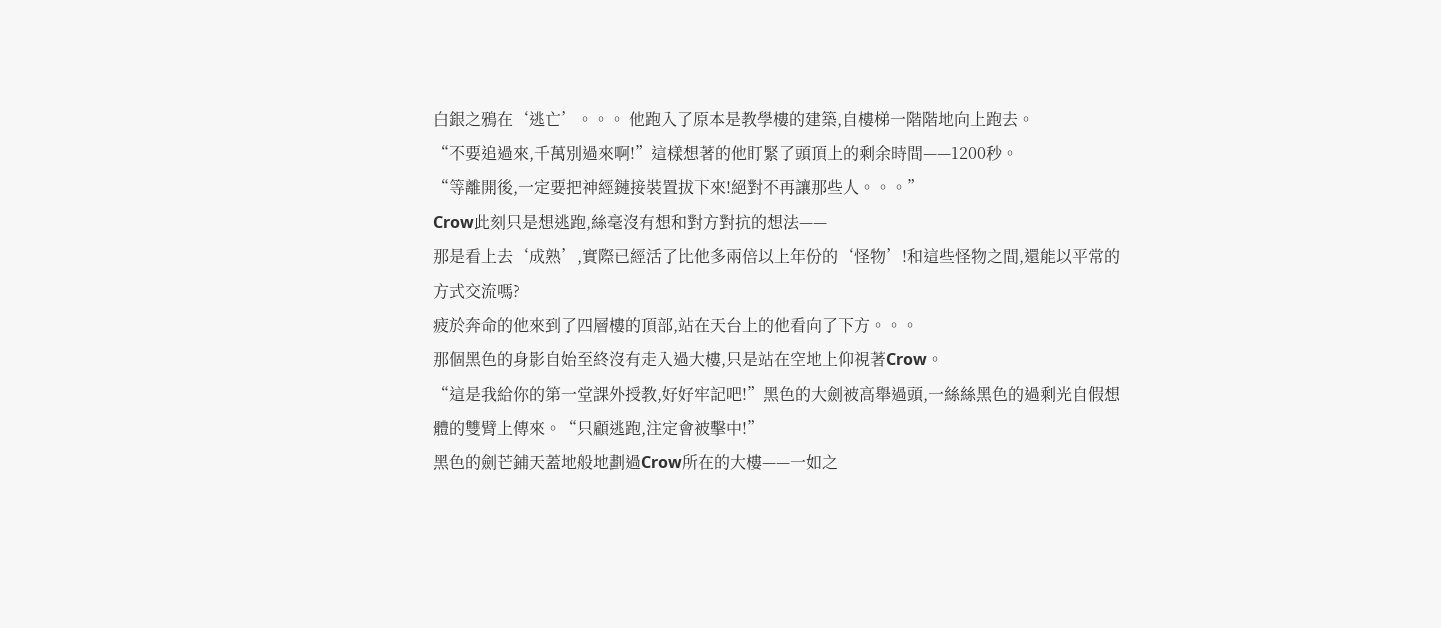白銀之鴉在‘逃亡’。。。 他跑入了原本是教學樓的建築,自樓梯一階階地向上跑去。
“不要追過來,千萬別過來啊!”這樣想著的他盯緊了頭頂上的剩余時間——1200秒。
“等離開後,一定要把神經鏈接裝置拔下來!絕對不再讓那些人。。。”
Crow此刻只是想逃跑,絲毫沒有想和對方對抗的想法——
那是看上去‘成熟’,實際已經活了比他多兩倍以上年份的‘怪物’!和這些怪物之間,還能以平常的方式交流嗎?
疲於奔命的他來到了四層樓的頂部,站在天台上的他看向了下方。。。
那個黑色的身影自始至終沒有走入過大樓,只是站在空地上仰視著Crow。
“這是我給你的第一堂課外授教,好好牢記吧!”黑色的大劍被高舉過頭,一絲絲黑色的過剩光自假想體的雙臂上傳來。“只顧逃跑,注定會被擊中!”
黑色的劍芒鋪天蓋地般地劃過Crow所在的大樓——一如之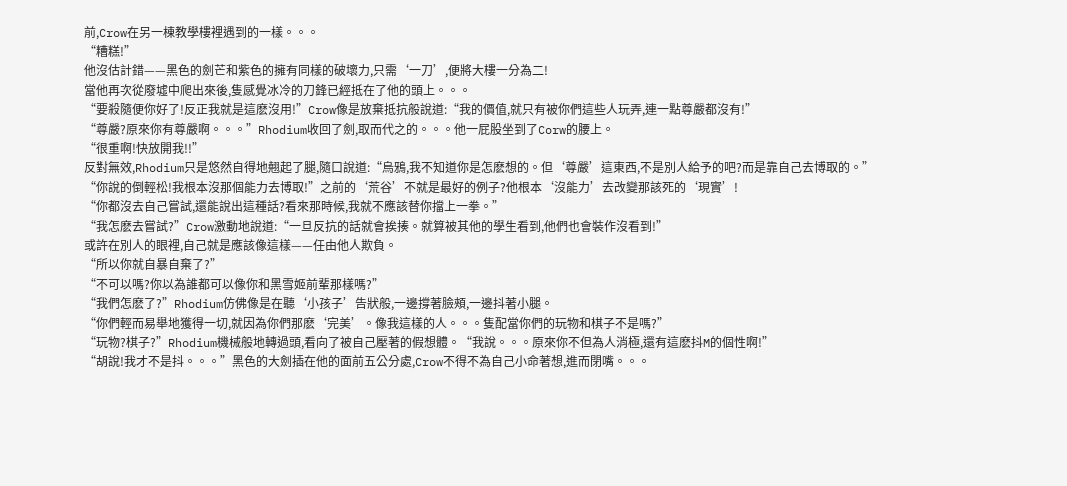前,Crow在另一棟教學樓裡遇到的一樣。。。
“糟糕!”
他沒估計錯——黑色的劍芒和紫色的擁有同樣的破壞力,只需‘一刀’,便將大樓一分為二!
當他再次從廢墟中爬出來後,隻感覺冰冷的刀鋒已經抵在了他的頭上。。。
“要殺隨便你好了!反正我就是這麽沒用!”Crow像是放棄抵抗般說道:“我的價值,就只有被你們這些人玩弄,連一點尊嚴都沒有!”
“尊嚴?原來你有尊嚴啊。。。”Rhodium收回了劍,取而代之的。。。他一屁股坐到了Corw的腰上。
“很重啊!快放開我!!”
反對無效,Rhodium只是悠然自得地翹起了腿,隨口說道:“烏鴉,我不知道你是怎麽想的。但‘尊嚴’這東西,不是別人給予的吧?而是靠自己去博取的。”
“你說的倒輕松!我根本沒那個能力去博取!”之前的‘荒谷’不就是最好的例子?他根本‘沒能力’去改變那該死的‘現實’!
“你都沒去自己嘗試,還能說出這種話?看來那時候,我就不應該替你擋上一拳。”
“我怎麽去嘗試?”Crow激動地說道:“一旦反抗的話就會挨揍。就算被其他的學生看到,他們也會裝作沒看到!”
或許在別人的眼裡,自己就是應該像這樣——任由他人欺負。
“所以你就自暴自棄了?”
“不可以嗎?你以為誰都可以像你和黑雪姬前輩那樣嗎?”
“我們怎麽了?”Rhodium仿佛像是在聽‘小孩子’告狀般,一邊撐著臉頰,一邊抖著小腿。
“你們輕而易舉地獲得一切,就因為你們那麽‘完美’。像我這樣的人。。。隻配當你們的玩物和棋子不是嗎?”
“玩物?棋子?”Rhodium機械般地轉過頭,看向了被自己壓著的假想體。“我說。。。原來你不但為人消極,還有這麽抖M的個性啊!”
“胡說!我才不是抖。。。”黑色的大劍插在他的面前五公分處,Crow不得不為自己小命著想,進而閉嘴。。。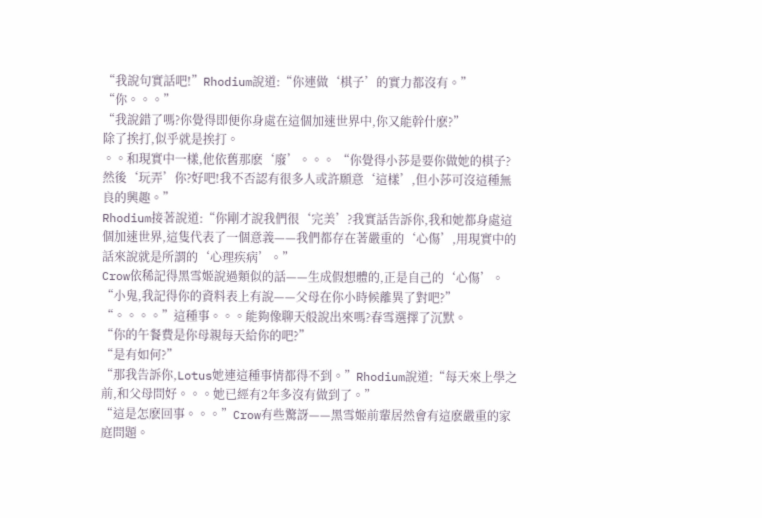“我說句實話吧!”Rhodium說道:“你連做‘棋子’的實力都沒有。”
“你。。。”
“我說錯了嗎?你覺得即便你身處在這個加速世界中,你又能幹什麽?”
除了挨打,似乎就是挨打。
。。和現實中一樣,他依舊那麽‘廢’。。。 “你覺得小莎是要你做她的棋子?然後‘玩弄’你?好吧!我不否認有很多人或許願意‘這樣’,但小莎可沒這種無良的興趣。”
Rhodium接著說道:“你剛才說我們很‘完美’?我實話告訴你,我和她都身處這個加速世界,這隻代表了一個意義——我們都存在著嚴重的‘心傷’,用現實中的話來說就是所謂的‘心理疾病’。”
Crow依稀記得黑雪姬說過類似的話——生成假想體的,正是自己的‘心傷’。
“小鬼,我記得你的資料表上有說——父母在你小時候離異了對吧?”
“。。。。”這種事。。。能夠像聊天般說出來嗎?春雪選擇了沉默。
“你的午餐費是你母親每天給你的吧?”
“是有如何?”
“那我告訴你,Lotus她連這種事情都得不到。”Rhodium說道:“每天來上學之前,和父母問好。。。她已經有2年多沒有做到了。”
“這是怎麽回事。。。”Crow有些驚訝——黑雪姬前輩居然會有這麽嚴重的家庭問題。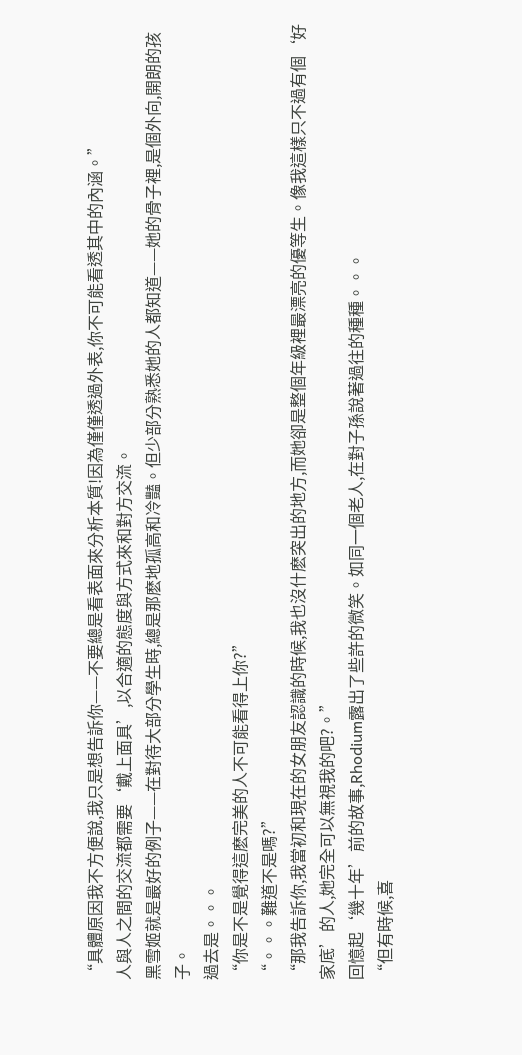“具體原因我不方便說,我只是想告訴你——不要總是看表面來分析本質!因為僅僅透過外表,你不可能看透其中的內涵。”
人與人之間的交流都需要‘戴上面具’,以合適的態度與方式來和對方交流。
黑雪姬就是最好的例子——在對待大部分學生時,總是那麽地孤高和冷豔。但少部分熟悉她的人都知道——她的骨子裡,是個外向,開朗的孩子。
過去是。。。
“你是不是覺得這麽完美的人不可能看得上你?”
“。。。難道不是嗎?”
“那我告訴你,我當初和現在的女朋友認識的時候,我也沒什麽突出的地方,而她卻是整個年級裡最漂亮的優等生。像我這樣只不過有個‘好家底’的人,她完全可以無視我的吧?。”
回憶起‘幾十年’前的故事,Rhodium露出了些許的微笑。如同一個老人,在對子孫說著過往的種種。。。
“但有時候,喜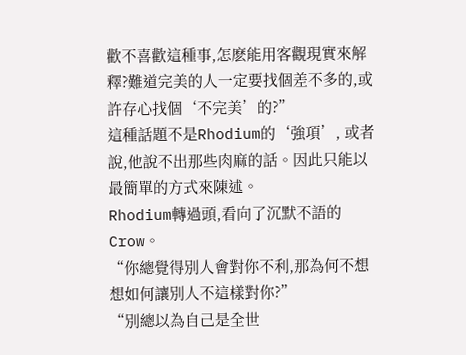歡不喜歡這種事,怎麽能用客觀現實來解釋?難道完美的人一定要找個差不多的,或許存心找個‘不完美’的?”
這種話題不是Rhodium的‘強項’, 或者說,他說不出那些肉麻的話。因此只能以最簡單的方式來陳述。
Rhodium轉過頭,看向了沉默不語的Crow。
“你總覺得別人會對你不利,那為何不想想如何讓別人不這樣對你?”
“別總以為自己是全世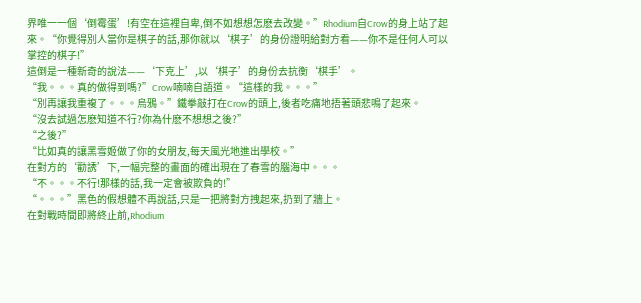界唯一一個‘倒霉蛋’!有空在這裡自卑,倒不如想想怎麽去改變。”Rhodium自Crow的身上站了起來。“你覺得別人當你是棋子的話,那你就以‘棋子’的身份證明給對方看——你不是任何人可以掌控的棋子!”
這倒是一種新奇的說法——‘下克上’,以‘棋子’的身份去抗衡‘棋手’。
“我。。。真的做得到嗎?”Crow喃喃自語道。“這樣的我。。。”
“別再讓我重複了。。。烏鴉。”鐵拳敲打在Crow的頭上,後者吃痛地捂著頭悲鳴了起來。
“沒去試過怎麽知道不行?你為什麽不想想之後?”
“之後?”
“比如真的讓黑雪姬做了你的女朋友,每天風光地進出學校。”
在對方的‘勸誘’下,一幅完整的畫面的確出現在了春雪的腦海中。。。
“不。。。不行!那樣的話,我一定會被欺負的!”
“。。。”黑色的假想體不再說話,只是一把將對方拽起來,扔到了牆上。
在對戰時間即將終止前,Rhodium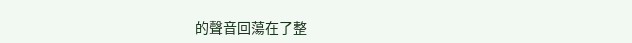的聲音回蕩在了整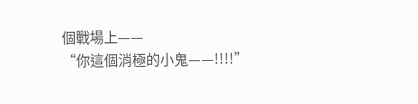個戰場上——
“你這個消極的小鬼——!!!!”